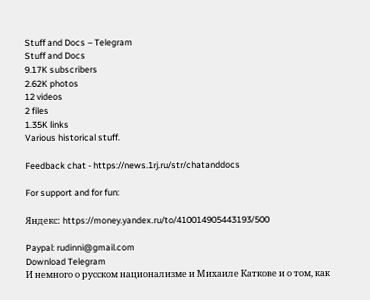Stuff and Docs – Telegram
Stuff and Docs
9.17K subscribers
2.62K photos
12 videos
2 files
1.35K links
Various historical stuff.

Feedback chat - https://news.1rj.ru/str/chatanddocs

For support and for fun:

Яндекс: https://money.yandex.ru/to/410014905443193/500

Paypal: rudinni@gmail.com
Download Telegram
И немного о русском национализме и Михаиле Каткове и о том, как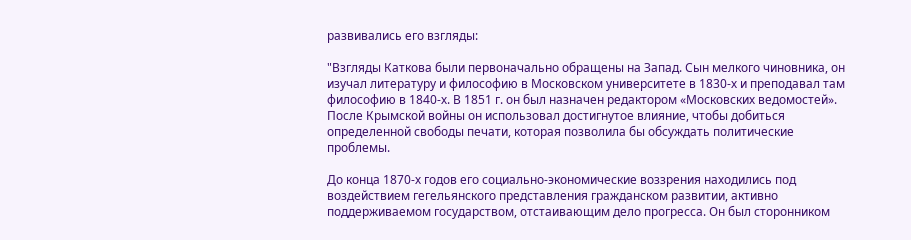развивались его взгляды:

"Взгляды Каткова были первоначально обращены на Запад. Сын мелкого чиновника, он изучал литературу и философию в Московском университете в 1830-х и преподавал там философию в 1840-х. В 1851 г. он был назначен редактором «Московских ведомостей». После Крымской войны он использовал достигнутое влияние, чтобы добиться определенной свободы печати, которая позволила бы обсуждать политические проблемы.

До конца 1870-х годов его социально-экономические воззрения находились под воздействием гегельянского представления гражданском развитии, активно поддерживаемом государством, отстаивающим дело прогресса. Он был сторонником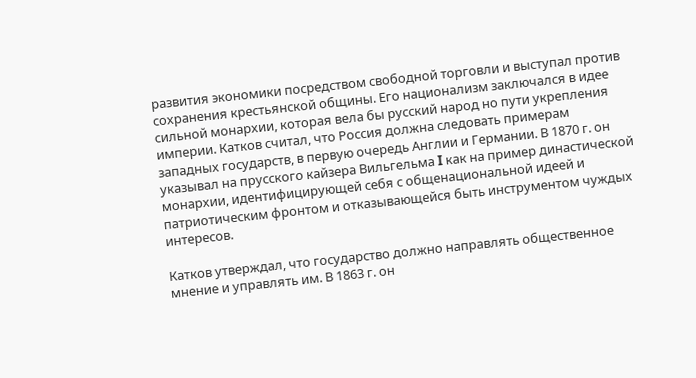развития экономики посредством свободной торговли и выступал против сохранения крестьянской общины. Его национализм заключался в идее сильной монархии, которая вела бы русский народ но пути укрепления империи. Катков считал, что Россия должна следовать примерам западных государств, в первую очередь Англии и Германии. В 1870 г. он указывал на прусского кайзера Вильгельма I как на пример династической монархии, идентифицирующей себя с общенациональной идеей и патриотическим фронтом и отказывающейся быть инструментом чуждых интересов.

Катков утверждал, что государство должно направлять общественное мнение и управлять им. В 1863 г. он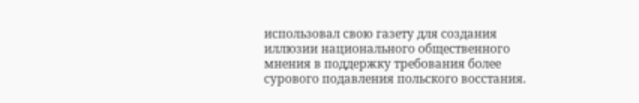использовал свою газету для создания иллюзии национального общественного мнения в поддержку требования более сурового подавления польского восстания.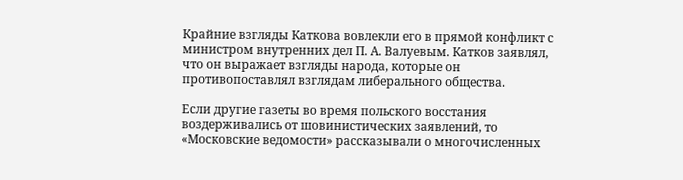Крайние взгляды Каткова вовлекли его в прямой конфликт с министром внутренних дел П. А. Валуевым. Катков заявлял, что он выражает взгляды народа, которые он противопоставлял взглядам либерального общества.

Если другие газеты во время польского восстания воздерживались от шовинистических заявлений, то «Московские ведомости» рассказывали о многочисленных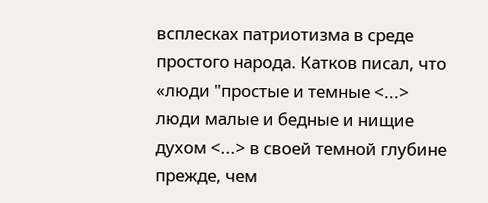всплесках патриотизма в среде простого народа. Катков писал, что «люди "простые и темные <...> люди малые и бедные и нищие духом <...> в своей темной глубине прежде, чем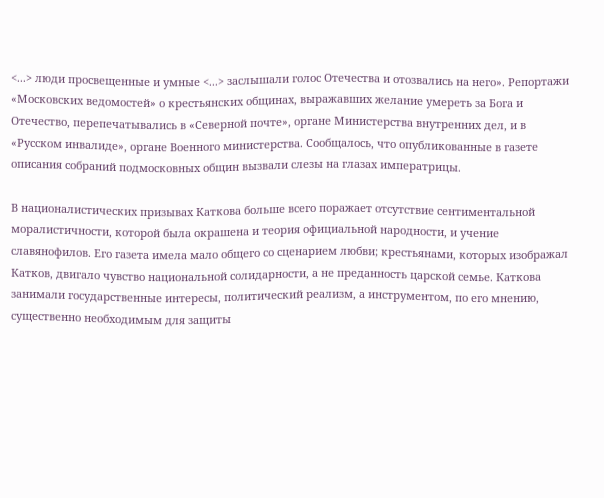<...> люди просвещенные и умные <...> заслышали голос Отечества и отозвались на него». Репортажи «Московских ведомостей» о крестьянских общинах, выражавших желание умереть за Бога и Отечество, перепечатывались в «Северной почте», органе Министерства внутренних дел, и в «Русском инвалиде», органе Военного министерства. Сообщалось, что опубликованные в газете описания собраний подмосковных общин вызвали слезы на глазах императрицы.

В националистических призывах Каткова больше всего поражает отсутствие сентиментальной моралистичности, которой была окрашена и теория официальной народности, и учение славянофилов. Его газета имела мало общего со сценарием любви; крестьянами, которых изображал Катков, двигало чувство национальной солидарности, а не преданность царской семье. Каткова занимали государственные интересы, политический реализм, а инструментом, по его мнению, существенно необходимым для защиты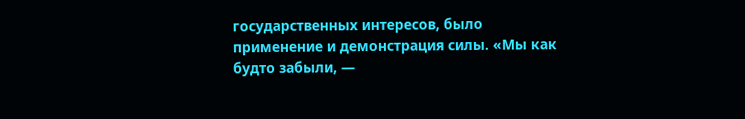государственных интересов, было применение и демонстрация силы. «Мы как будто забыли, —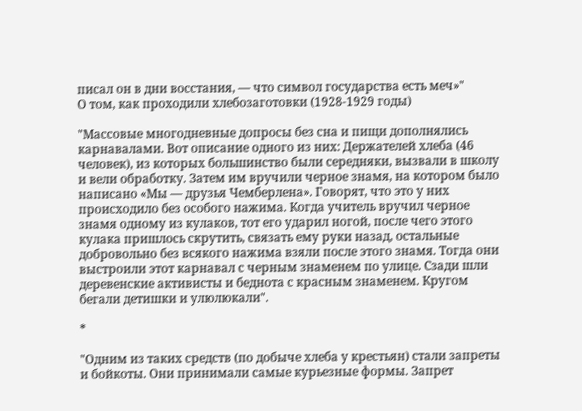писал он в дни восстания, — что символ государства есть меч»"
О том, как проходили хлебозаготовки (1928-1929 годы)

"Массовые многодневные допросы без сна и пищи дополнялись карнавалами. Вот описание одного из них: Держателей хлеба (46 человек), из которых большинство были середняки, вызвали в школу и вели обработку. Затем им вручили черное знамя, на котором было написано «Мы — друзья Чемберлена». Говорят, что это у них происходило без особого нажима. Когда учитель вручил черное знамя одному из кулаков, тот его ударил ногой, после чего этого кулака пришлось скрутить, связать ему руки назад, остальные добровольно без всякого нажима взяли после этого знамя. Тогда они выстроили этот карнавал с черным знаменем по улице. Сзади шли деревенские активисты и беднота с красным знаменем. Кругом бегали детишки и улюлюкали".

*

"Одним из таких средств (по добыче хлеба у крестьян) стали запреты и бойкоты. Они принимали самые курьезные формы. Запрет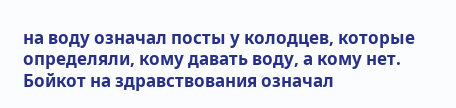на воду означал посты у колодцев, которые определяли, кому давать воду, а кому нет. Бойкот на здравствования означал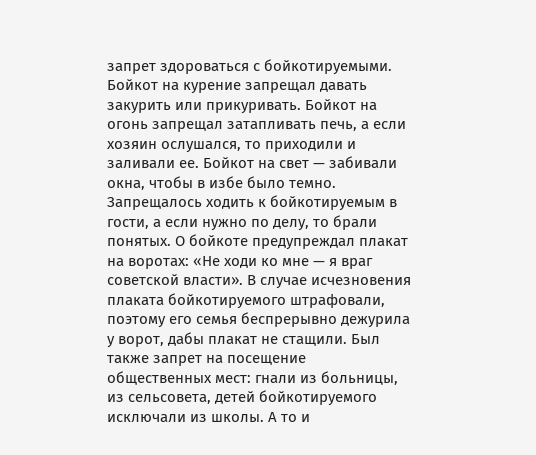запрет здороваться с бойкотируемыми. Бойкот на курение запрещал давать закурить или прикуривать. Бойкот на огонь запрещал затапливать печь, а если хозяин ослушался, то приходили и заливали ее. Бойкот на свет — забивали окна, чтобы в избе было темно. Запрещалось ходить к бойкотируемым в гости, а если нужно по делу, то брали понятых. О бойкоте предупреждал плакат на воротах: «Не ходи ко мне — я враг советской власти». В случае исчезновения плаката бойкотируемого штрафовали, поэтому его семья беспрерывно дежурила у ворот, дабы плакат не стащили. Был также запрет на посещение общественных мест: гнали из больницы, из сельсовета, детей бойкотируемого исключали из школы. А то и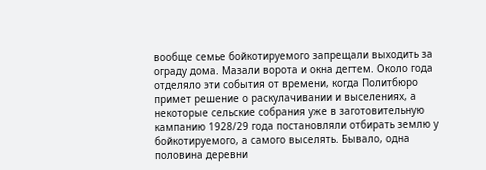вообще семье бойкотируемого запрещали выходить за ограду дома. Мазали ворота и окна дегтем. Около года отделяло эти события от времени, когда Политбюро примет решение о раскулачивании и выселениях, а некоторые сельские собрания уже в заготовительную кампанию 1928/29 года постановляли отбирать землю у бойкотируемого, а самого выселять. Бывало, одна половина деревни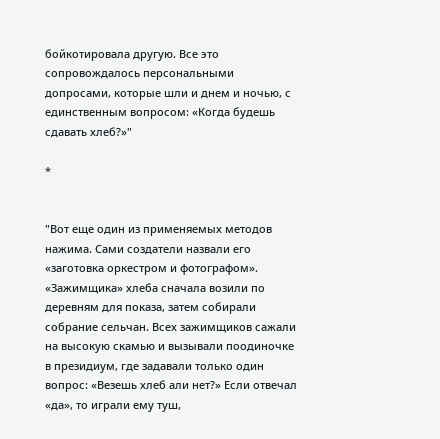бойкотировала другую. Все это сопровождалось персональными допросами, которые шли и днем и ночью, с единственным вопросом: «Когда будешь сдавать хлеб?»"

*


"Вот еще один из применяемых методов нажима. Сами создатели назвали его «заготовка оркестром и фотографом». «Зажимщика» хлеба сначала возили по деревням для показа, затем собирали собрание сельчан. Всех зажимщиков сажали на высокую скамью и вызывали поодиночке в президиум, где задавали только один вопрос: «Везешь хлеб али нет?» Если отвечал «да», то играли ему туш,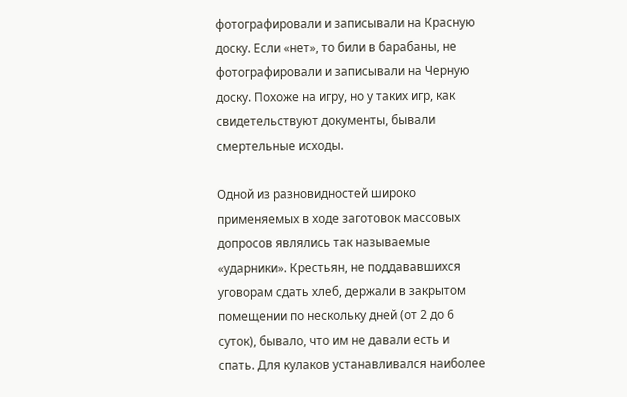фотографировали и записывали на Красную доску. Если «нет», то били в барабаны, не фотографировали и записывали на Черную доску. Похоже на игру, но у таких игр, как свидетельствуют документы, бывали смертельные исходы.

Одной из разновидностей широко применяемых в ходе заготовок массовых допросов являлись так называемые «ударники». Крестьян, не поддававшихся уговорам сдать хлеб, держали в закрытом помещении по нескольку дней (от 2 до 6 суток), бывало, что им не давали есть и спать. Для кулаков устанавливался наиболее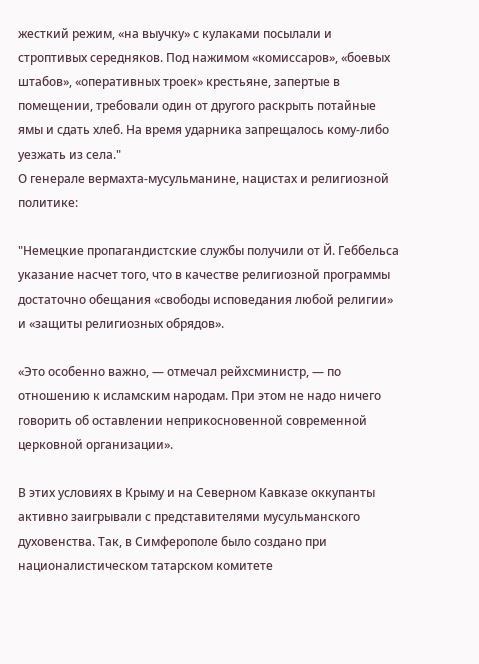жесткий режим, «на выучку» с кулаками посылали и строптивых середняков. Под нажимом «комиссаров», «боевых штабов», «оперативных троек» крестьяне, запертые в помещении, требовали один от другого раскрыть потайные ямы и сдать хлеб. На время ударника запрещалось кому-либо уезжать из села."
О генерале вермахта-мусульманине, нацистах и религиозной политике:

"Немецкие пропагандистские службы получили от Й. Геббельса указание насчет того, что в качестве религиозной программы достаточно обещания «свободы исповедания любой религии» и «защиты религиозных обрядов».

«Это особенно важно, — отмечал рейхсминистр, — по отношению к исламским народам. При этом не надо ничего говорить об оставлении неприкосновенной современной церковной организации».

В этих условиях в Крыму и на Северном Кавказе оккупанты активно заигрывали с представителями мусульманского духовенства. Так, в Симферополе было создано при националистическом татарском комитете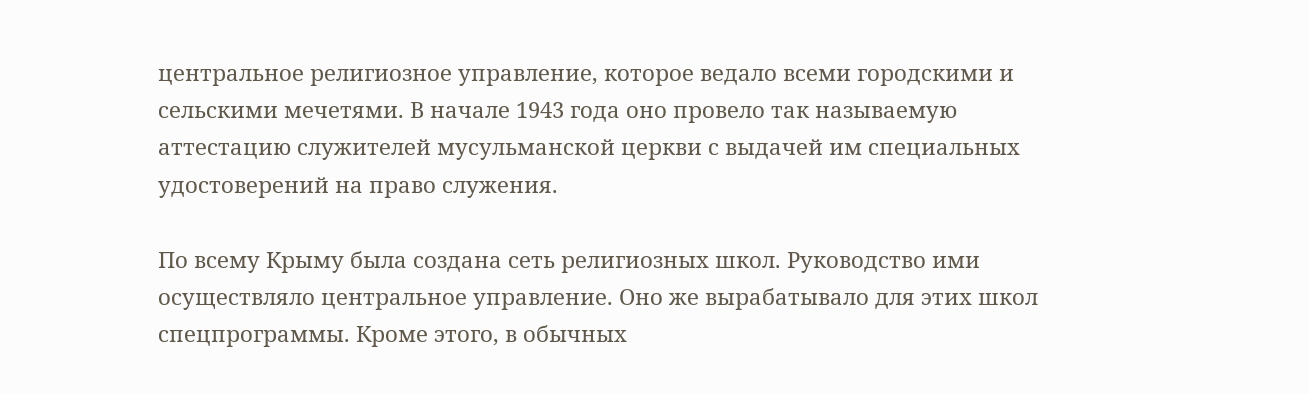центральное религиозное управление, которое ведало всеми городскими и сельскими мечетями. В начале 1943 года оно провело так называемую аттестацию служителей мусульманской церкви с выдачей им специальных удостоверений на право служения.

По всему Крыму была создана сеть религиозных школ. Руководство ими осуществляло центральное управление. Оно же вырабатывало для этих школ спецпрограммы. Кроме этого, в обычных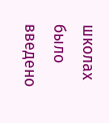школах было введено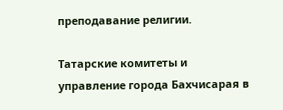преподавание религии.

Татарские комитеты и управление города Бахчисарая в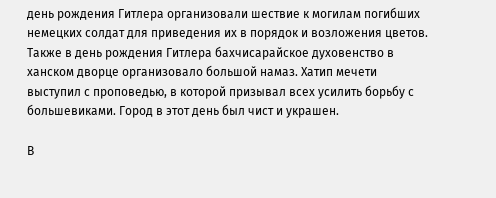день рождения Гитлера организовали шествие к могилам погибших немецких солдат для приведения их в порядок и возложения цветов. Также в день рождения Гитлера бахчисарайское духовенство в ханском дворце организовало большой намаз. Хатип мечети выступил с проповедью, в которой призывал всех усилить борьбу с большевиками. Город в этот день был чист и украшен.

В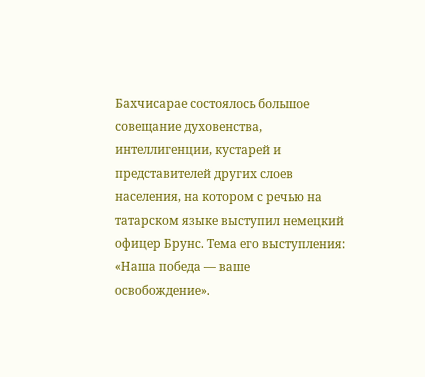Бахчисарае состоялось большое совещание духовенства, интеллигенции, кустарей и представителей других слоев населения, на котором с речью на татарском языке выступил немецкий офицер Брунс. Тема его выступления: «Наша победа — ваше освобождение».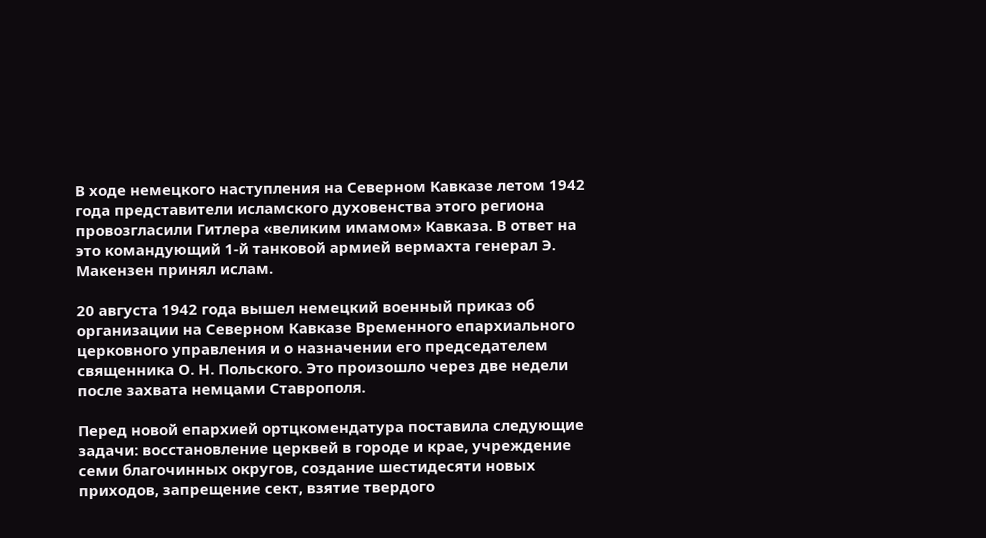В ходе немецкого наступления на Северном Кавказе летом 1942 года представители исламского духовенства этого региона провозгласили Гитлера «великим имамом» Кавказа. В ответ на это командующий 1-й танковой армией вермахта генерал Э. Макензен принял ислам.

20 августа 1942 года вышел немецкий военный приказ об организации на Северном Кавказе Временного епархиального церковного управления и о назначении его председателем священника О. Н. Польского. Это произошло через две недели после захвата немцами Ставрополя.

Перед новой епархией ортцкомендатура поставила следующие задачи: восстановление церквей в городе и крае, учреждение семи благочинных округов, создание шестидесяти новых приходов, запрещение сект, взятие твердого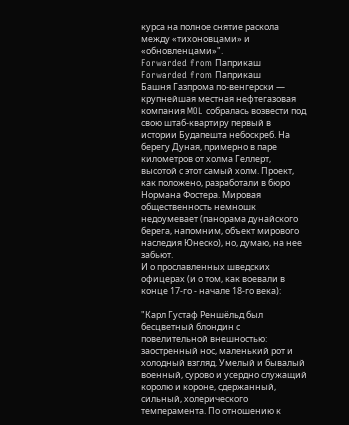курса на полное снятие раскола между «тихоновцами» и «обновленцами»".
Forwarded from Паприкаш
Forwarded from Паприкаш
Башня Газпрома по-венгерски — крупнейшая местная нефтегазовая компания MOL собралась возвести под свою штаб-квартиру первый в истории Будапешта небоскреб. На берегу Дуная, примерно в паре километров от холма Геллерт, высотой с этот самый холм. Проект, как положено, разработали в бюро Нормана Фостера. Мировая общественность немношк недоумевает (панорама дунайского берега, напомним, объект мирового наследия Юнеско), но, думаю, на нее забьют.
И о прославленных шведских офицерах (и о том, как воевали в конце 17-го - начале 18-го века):

"Карл Густаф Реншёльд был бесцветный блондин с повелительной внешностью: заостренный нос, маленький рот и холодный взгляд. Умелый и бывалый военный, сурово и усердно служащий королю и короне, сдержанный, сильный, холерического темперамента. По отношению к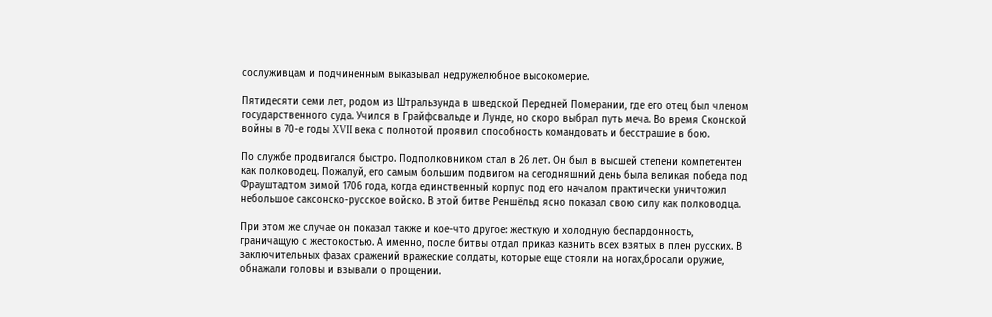сослуживцам и подчиненным выказывал недружелюбное высокомерие.

Пятидесяти семи лет, родом из Штральзунда в шведской Передней Померании, где его отец был членом государственного суда. Учился в Грайфсвальде и Лунде, но скоро выбрал путь меча. Во время Сконской войны в 70-е годы XVII века с полнотой проявил способность командовать и бесстрашие в бою.

По службе продвигался быстро. Подполковником стал в 26 лет. Он был в высшей степени компетентен как полководец. Пожалуй, его самым большим подвигом на сегодняшний день была великая победа под Фрауштадтом зимой 1706 года, когда единственный корпус под его началом практически уничтожил небольшое саксонско-русское войско. В этой битве Реншёльд ясно показал свою силу как полководца.

При этом же случае он показал также и кое-что другое: жесткую и холодную беспардонность, граничащую с жестокостью. А именно, после битвы отдал приказ казнить всех взятых в плен русских. В заключительных фазах сражений вражеские солдаты, которые еще стояли на ногах,бросали оружие, обнажали головы и взывали о прощении.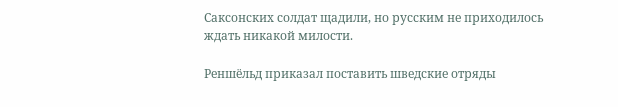Саксонских солдат щадили, но русским не приходилось ждать никакой милости.

Реншёльд приказал поставить шведские отряды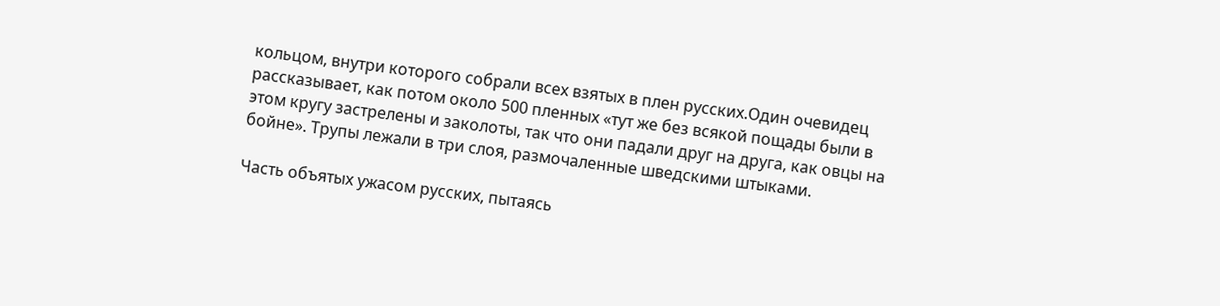кольцом, внутри которого собрали всех взятых в плен русских.Один очевидец рассказывает, как потом около 500 пленных «тут же без всякой пощады были в этом кругу застрелены и заколоты, так что они падали друг на друга, как овцы на бойне». Трупы лежали в три слоя, размочаленные шведскими штыками.

Часть объятых ужасом русских, пытаясь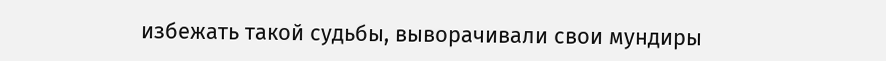избежать такой судьбы, выворачивали свои мундиры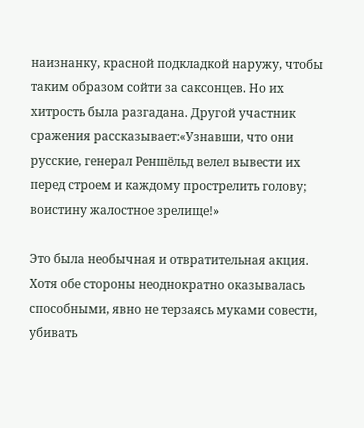наизнанку, красной подкладкой наружу, чтобы таким образом сойти за саксонцев. Но их хитрость была разгадана. Другой участник сражения рассказывает:«Узнавши, что они русские, генерал Реншёльд велел вывести их перед строем и каждому прострелить голову; воистину жалостное зрелище!»

Это была необычная и отвратительная акция. Хотя обе стороны неоднократно оказывалась способными, явно не терзаясь муками совести, убивать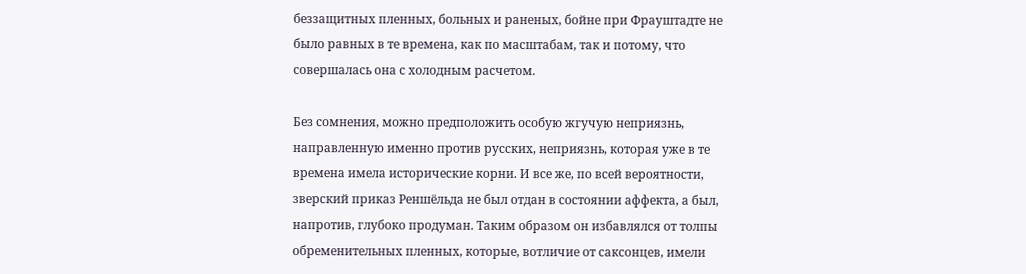беззащитных пленных, больных и раненых, бойне при Фрауштадте не было равных в те времена, как по масштабам, так и потому, что совершалась она с холодным расчетом.

Без сомнения, можно предположить особую жгучую неприязнь, направленную именно против русских, неприязнь, которая уже в те времена имела исторические корни. И все же, по всей вероятности, зверский приказ Реншёльда не был отдан в состоянии аффекта, а был, напротив, глубоко продуман. Таким образом он избавлялся от толпы обременительных пленных, которые, вотличие от саксонцев, имели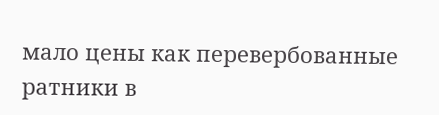мало цены как перевербованные ратники в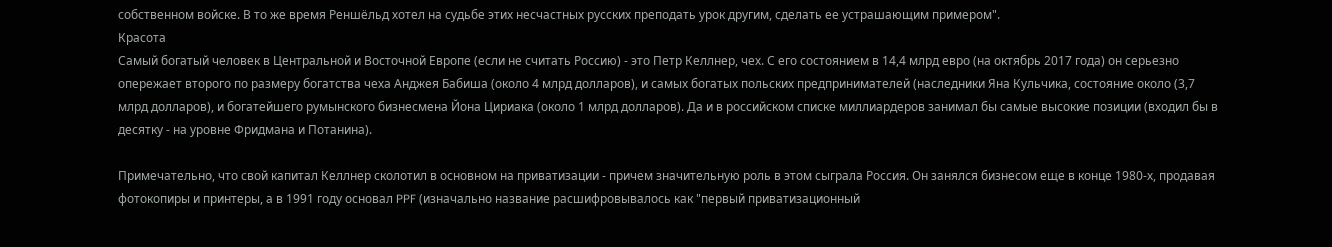собственном войске. В то же время Реншёльд хотел на судьбе этих несчастных русских преподать урок другим, сделать ее устрашающим примером".
Красота
Самый богатый человек в Центральной и Восточной Европе (если не считать Россию) - это Петр Келлнер, чех. С его состоянием в 14,4 млрд евро (на октябрь 2017 года) он серьезно опережает второго по размеру богатства чеха Анджея Бабиша (около 4 млрд долларов), и самых богатых польских предпринимателей (наследники Яна Кульчика, состояние около (3,7 млрд долларов), и богатейшего румынского бизнесмена Йона Цириака (около 1 млрд долларов). Да и в российском списке миллиардеров занимал бы самые высокие позиции (входил бы в десятку - на уровне Фридмана и Потанина).

Примечательно, что свой капитал Келлнер сколотил в основном на приватизации - причем значительную роль в этом сыграла Россия. Он занялся бизнесом еще в конце 1980-х, продавая фотокопиры и принтеры, а в 1991 году основал PPF (изначально название расшифровывалось как "первый приватизационный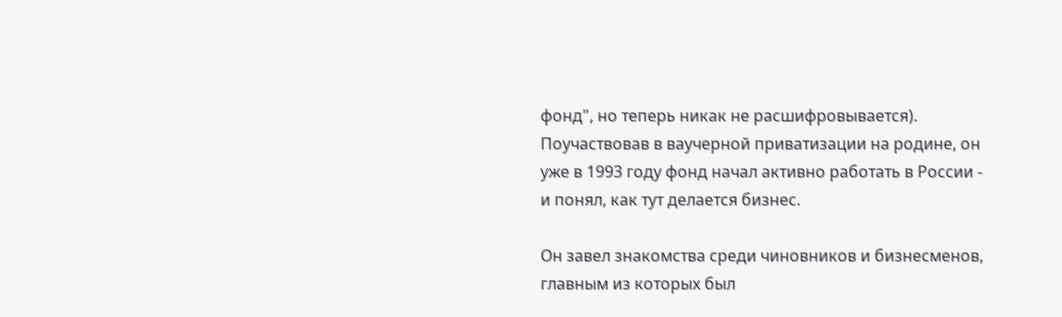фонд", но теперь никак не расшифровывается). Поучаствовав в ваучерной приватизации на родине, он уже в 1993 году фонд начал активно работать в России - и понял, как тут делается бизнес.

Он завел знакомства среди чиновников и бизнесменов, главным из которых был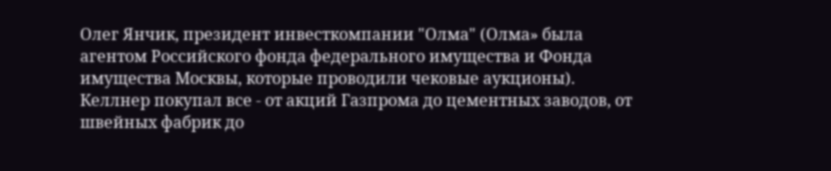Олег Янчик, президент инвесткомпании "Олма" (Олма» была агентом Российского фонда федерального имущества и Фонда имущества Москвы, которые проводили чековые аукционы). Келлнер покупал все - от акций Газпрома до цементных заводов, от швейных фабрик до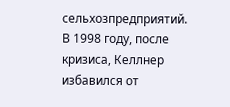сельхозпредприятий. В 1998 году, после кризиса, Келлнер избавился от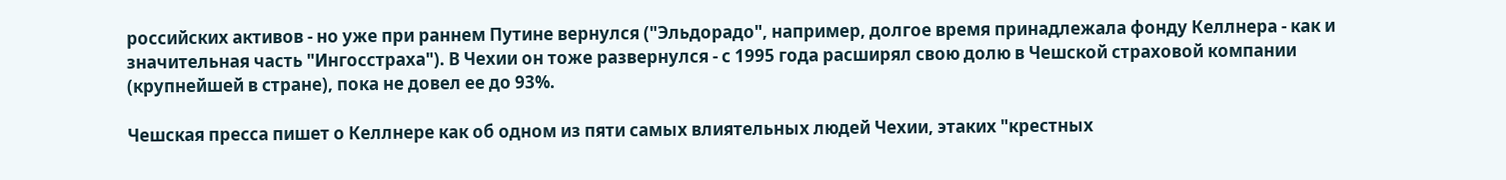российских активов - но уже при раннем Путине вернулся ("Эльдорадо", например, долгое время принадлежала фонду Келлнера - как и значительная часть "Ингосстраха"). В Чехии он тоже развернулся - с 1995 года расширял свою долю в Чешской страховой компании (крупнейшей в стране), пока не довел ее до 93%.

Чешская пресса пишет о Келлнере как об одном из пяти самых влиятельных людей Чехии, этаких "крестных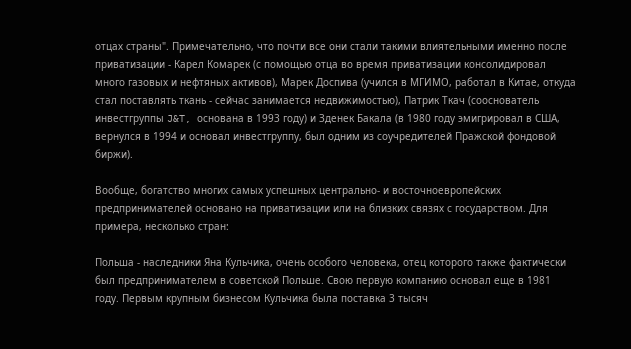отцах страны". Примечательно, что почти все они стали такими влиятельными именно после приватизации - Карел Комарек (с помощью отца во время приватизации консолидировал много газовых и нефтяных активов), Марек Доспива (учился в МГИМО, работал в Китае, откуда стал поставлять ткань - сейчас занимается недвижимостью), Патрик Ткач (сооснователь инвестгруппы J&T, основана в 1993 году) и Зденек Бакала (в 1980 году эмигрировал в США, вернулся в 1994 и основал инвестгруппу, был одним из соучредителей Пражской фондовой биржи).

Вообще, богатство многих самых успешных центрально- и восточноевропейских предпринимателей основано на приватизации или на близких связях с государством. Для примера, несколько стран:

Польша - наследники Яна Кульчика, очень особого человека, отец которого также фактически был предпринимателем в советской Польше. Свою первую компанию основал еще в 1981 году. Первым крупным бизнесом Кульчика была поставка 3 тысяч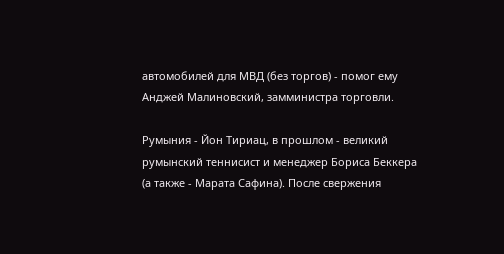автомобилей для МВД (без торгов) - помог ему Анджей Малиновский, замминистра торговли.

Румыния - Йон Тириац, в прошлом - великий румынский теннисист и менеджер Бориса Беккера (а также - Марата Сафина). После свержения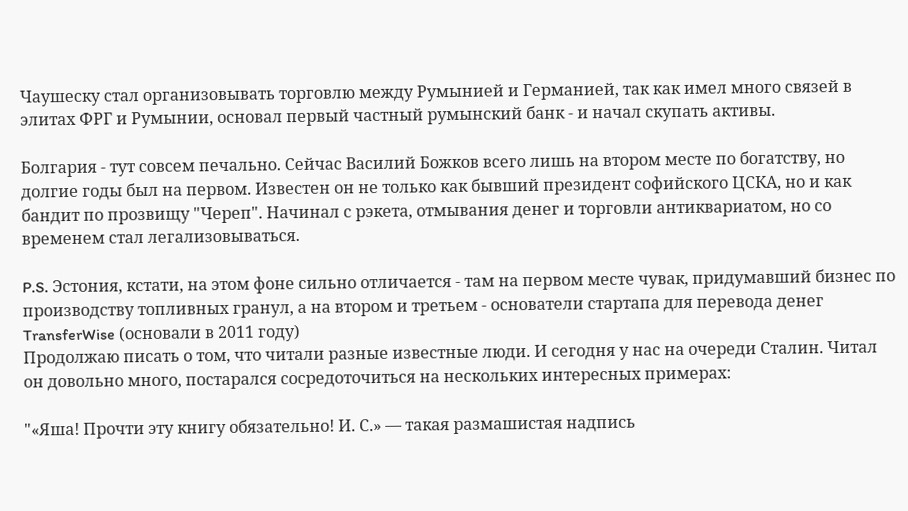Чаушеску стал организовывать торговлю между Румынией и Германией, так как имел много связей в элитах ФРГ и Румынии, основал первый частный румынский банк - и начал скупать активы.

Болгария - тут совсем печально. Сейчас Василий Божков всего лишь на втором месте по богатству, но долгие годы был на первом. Известен он не только как бывший президент софийского ЦСКА, но и как бандит по прозвищу "Череп". Начинал с рэкета, отмывания денег и торговли антиквариатом, но со временем стал легализовываться.

P.S. Эстония, кстати, на этом фоне сильно отличается - там на первом месте чувак, придумавший бизнес по производству топливных гранул, а на втором и третьем - основатели стартапа для перевода денег TransferWise (основали в 2011 году)
Продолжаю писать о том, что читали разные известные люди. И сегодня у нас на очереди Сталин. Читал он довольно много, постарался сосредоточиться на нескольких интересных примерах:

"«Яша! Прочти эту книгу обязательно! И. С.» — такая размашистая надпись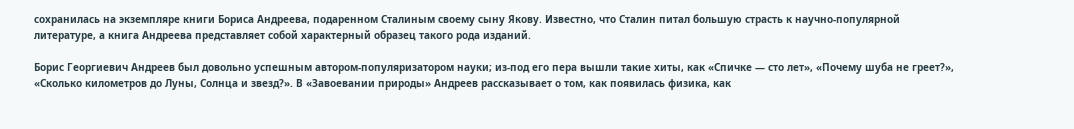сохранилась на экземпляре книги Бориса Андреева, подаренном Сталиным своему сыну Якову. Известно, что Сталин питал большую страсть к научно-популярной литературе, а книга Андреева представляет собой характерный образец такого рода изданий.

Борис Георгиевич Андреев был довольно успешным автором-популяризатором науки; из-под его пера вышли такие хиты, как «Спичке — сто лет», «Почему шуба не греет?», «Сколько километров до Луны, Солнца и звезд?». В «Завоевании природы» Андреев рассказывает о том, как появилась физика, как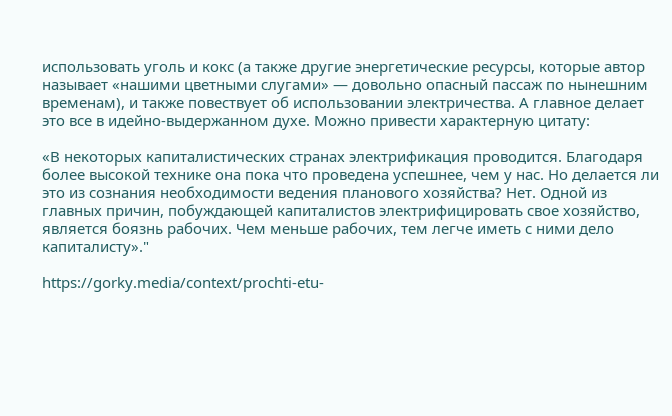использовать уголь и кокс (а также другие энергетические ресурсы, которые автор называет «нашими цветными слугами» — довольно опасный пассаж по нынешним временам), и также повествует об использовании электричества. А главное делает это все в идейно-выдержанном духе. Можно привести характерную цитату:

«В некоторых капиталистических странах электрификация проводится. Благодаря более высокой технике она пока что проведена успешнее, чем у нас. Но делается ли это из сознания необходимости ведения планового хозяйства? Нет. Одной из главных причин, побуждающей капиталистов электрифицировать свое хозяйство, является боязнь рабочих. Чем меньше рабочих, тем легче иметь с ними дело капиталисту»."

https://gorky.media/context/prochti-etu-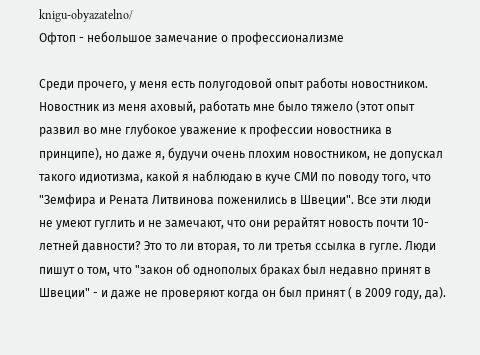knigu-obyazatelno/
Офтоп - небольшое замечание о профессионализме

Среди прочего, у меня есть полугодовой опыт работы новостником. Новостник из меня аховый, работать мне было тяжело (этот опыт развил во мне глубокое уважение к профессии новостника в принципе), но даже я, будучи очень плохим новостником, не допускал такого идиотизма, какой я наблюдаю в куче СМИ по поводу того, что "Земфира и Рената Литвинова поженились в Швеции". Все эти люди не умеют гуглить и не замечают, что они рерайтят новость почти 10-летней давности? Это то ли вторая, то ли третья ссылка в гугле. Люди пишут о том, что "закон об однополых браках был недавно принят в Швеции" - и даже не проверяют когда он был принят ( в 2009 году, да).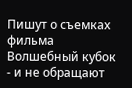Пишут о съемках фильма Волшебный кубок - и не обращают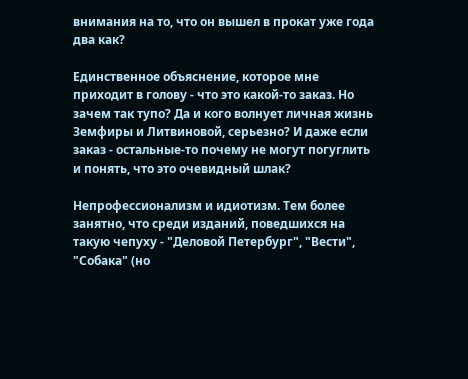внимания на то, что он вышел в прокат уже года два как?

Единственное объяснение, которое мне приходит в голову - что это какой-то заказ. Но зачем так тупо? Да и кого волнует личная жизнь Земфиры и Литвиновой, серьезно? И даже если заказ - остальные-то почему не могут погуглить и понять, что это очевидный шлак?

Непрофессионализм и идиотизм. Тем более занятно, что среди изданий, поведшихся на такую чепуху - "Деловой Петербург", "Вести", "Собака" (но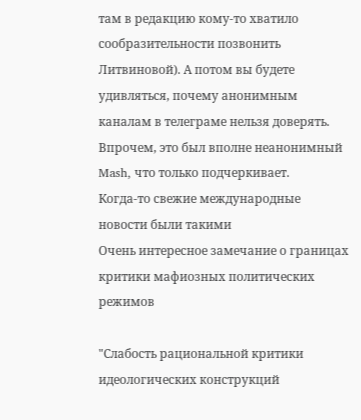там в редакцию кому-то хватило сообразительности позвонить Литвиновой). А потом вы будете удивляться, почему анонимным каналам в телеграме нельзя доверять. Впрочем, это был вполне неанонимный Mash, что только подчеркивает.
Когда-то свежие международные новости были такими
Очень интересное замечание о границах критики мафиозных политических режимов

"Слабость рациональной критики идеологических конструкций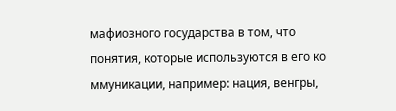мафиозного государства в том, что понятия, которые используются в его ко ммуникации, например: нация, венгры,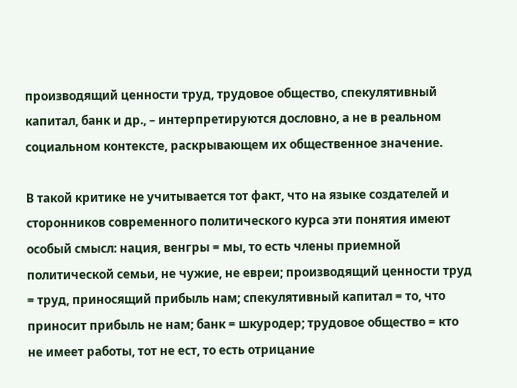производящий ценности труд, трудовое общество, спекулятивный капитал, банк и др., – интерпретируются дословно, а не в реальном социальном контексте, раскрывающем их общественное значение.

В такой критике не учитывается тот факт, что на языке создателей и сторонников современного политического курса эти понятия имеют особый смысл: нация, венгры = мы, то есть члены приемной политической семьи, не чужие, не евреи; производящий ценности труд = труд, приносящий прибыль нам; спекулятивный капитал = то, что приносит прибыль не нам; банк = шкуродер; трудовое общество = кто не имеет работы, тот не ест, то есть отрицание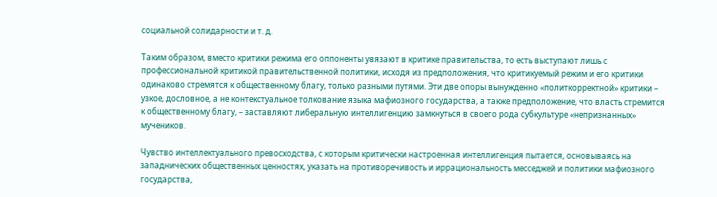социальной солидарности и т. д.

Таким образом, вместо критики режима его оппоненты увязают в критике правительства, то есть выступают лишь с профессиональной критикой правительственной политики, исходя из предположения, что критикуемый режим и его критики одинаково стремятся к общественному благу, только разными путями. Эти две опоры вынужденно «политкорректной» критики – узкое, дословное, а не контекстуальное толкование языка мафиозного государства, а также предположение, что власть стремится к общественному благу, – заставляют либеральную интеллигенцию замкнуться в своего рода субкультуре «непризнанных» мучеников.

Чувство интеллектуального превосходства, с которым критически настроенная интеллигенция пытается, основываясь на западнических общественных ценностях, указать на противоречивость и иррациональность месседжей и политики мафиозного государства,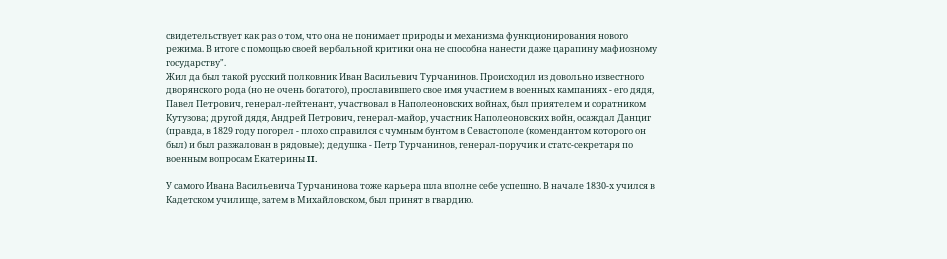свидетельствует как раз о том, что она не понимает природы и механизма функционирования нового режима. В итоге с помощью своей вербальной критики она не способна нанести даже царапину мафиозному государству".
Жил да был такой русский полковник Иван Васильевич Турчанинов. Происходил из довольно известного дворянского рода (но не очень богатого), прославившего свое имя участием в военных кампаниях - его дядя, Павел Петрович, генерал-лейтенант, участвовал в Наполеоновских войнах, был приятелем и соратником Кутузова; другой дядя, Андрей Петрович, генерал-майор, участник Наполеоновских войн, осаждал Данциг (правда, в 1829 году погорел - плохо справился с чумным бунтом в Севастополе (комендантом которого он был) и был разжалован в рядовые); дедушка - Петр Турчанинов, генерал-поручик и статс-секретаря по военным вопросам Екатерины II.

У самого Ивана Васильевича Турчанинова тоже карьера шла вполне себе успешно. В начале 1830-х учился в Кадетском училище, затем в Михайловском, был принят в гвардию.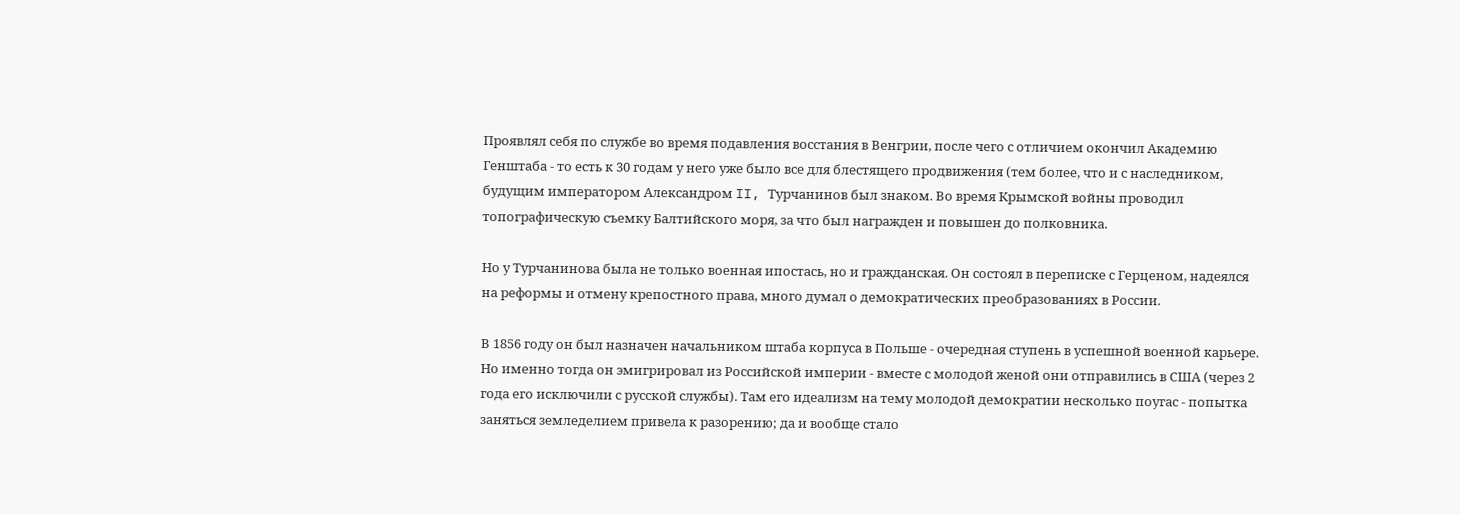Проявлял себя по службе во время подавления восстания в Венгрии, после чего с отличием окончил Академию Генштаба - то есть к 30 годам у него уже было все для блестящего продвижения (тем более, что и с наследником, будущим императором Александром II, Турчанинов был знаком. Во время Крымской войны проводил топографическую съемку Балтийского моря, за что был награжден и повышен до полковника.

Но у Турчанинова была не только военная ипостась, но и гражданская. Он состоял в переписке с Герценом, надеялся на реформы и отмену крепостного права, много думал о демократических преобразованиях в России.

В 1856 году он был назначен начальником штаба корпуса в Польше - очередная ступень в успешной военной карьере. Но именно тогда он эмигрировал из Российской империи - вместе с молодой женой они отправились в США (через 2 года его исключили с русской службы). Там его идеализм на тему молодой демократии несколько поугас - попытка заняться земледелием привела к разорению; да и вообще стало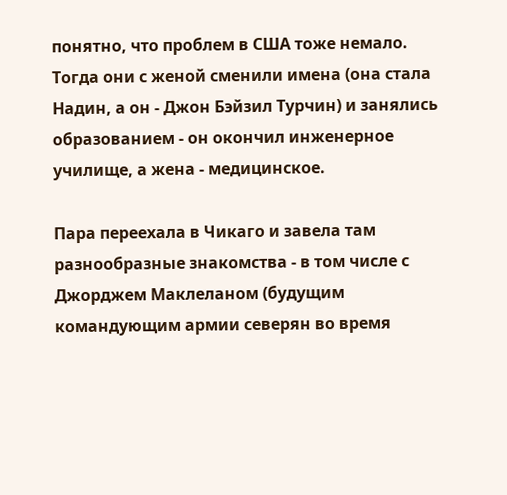понятно, что проблем в США тоже немало. Тогда они с женой сменили имена (она стала Надин, а он - Джон Бэйзил Турчин) и занялись образованием - он окончил инженерное училище, а жена - медицинское.

Пара переехала в Чикаго и завела там разнообразные знакомства - в том числе с Джорджем Маклеланом (будущим командующим армии северян во время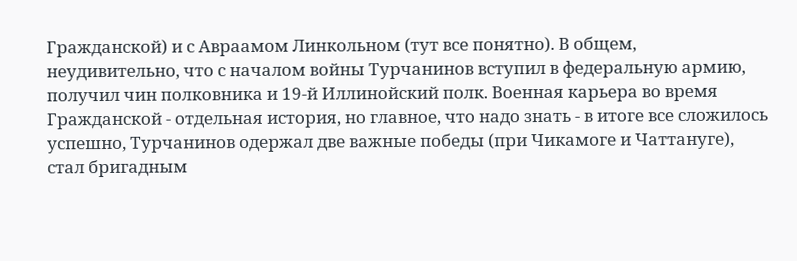Гражданской) и с Авраамом Линкольном (тут все понятно). В общем, неудивительно, что с началом войны Турчанинов вступил в федеральную армию, получил чин полковника и 19-й Иллинойский полк. Военная карьера во время Гражданской - отдельная история, но главное, что надо знать - в итоге все сложилось успешно, Турчанинов одержал две важные победы (при Чикамоге и Чаттануге), стал бригадным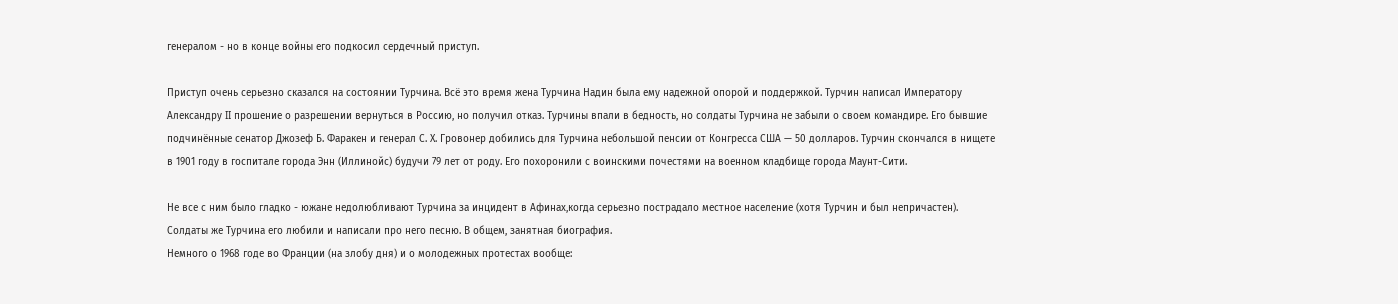генералом - но в конце войны его подкосил сердечный приступ.

Приступ очень серьезно сказался на состоянии Турчина. Всё это время жена Турчина Надин была ему надежной опорой и поддержкой. Турчин написал Императору Александру II прошение о разрешении вернуться в Россию, но получил отказ. Турчины впали в бедность, но солдаты Турчина не забыли о своем командире. Его бывшие подчинённые сенатор Джозеф Б. Фаракен и генерал С. Х. Гровонер добились для Турчина небольшой пенсии от Конгресса США — 50 долларов. Турчин скончался в нищете в 1901 году в госпитале города Энн (Иллинойс) будучи 79 лет от роду. Его похоронили с воинскими почестями на военном кладбище города Маунт-Сити.

Не все с ним было гладко - южане недолюбливают Турчина за инцидент в Афинах,когда серьезно пострадало местное население (хотя Турчин и был непричастен). Солдаты же Турчина его любили и написали про него песню. В общем, занятная биография.
Немного о 1968 годе во Франции (на злобу дня) и о молодежных протестах вообще: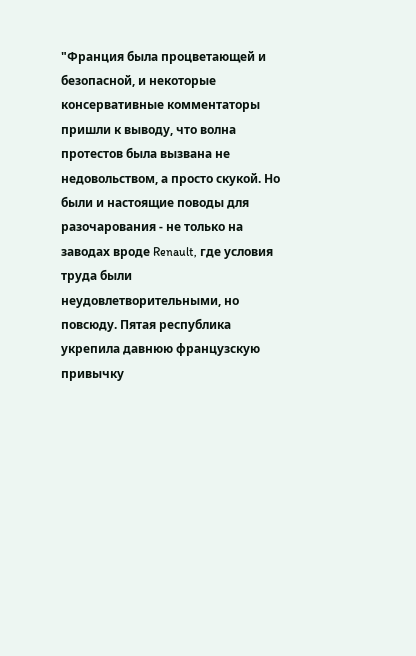"Франция была процветающей и безопасной, и некоторые консервативные комментаторы пришли к выводу, что волна протестов была вызвана не недовольством, а просто скукой. Но были и настоящие поводы для разочарования - не только на заводах вроде Renault, где условия труда были неудовлетворительными, но повсюду. Пятая республика укрепила давнюю французскую привычку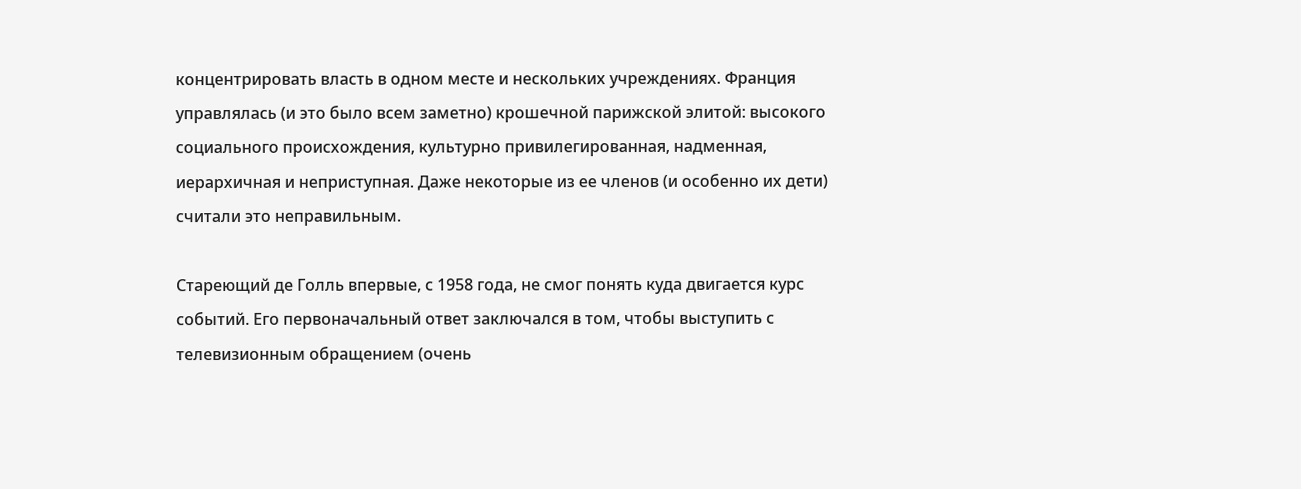концентрировать власть в одном месте и нескольких учреждениях. Франция управлялась (и это было всем заметно) крошечной парижской элитой: высокого социального происхождения, культурно привилегированная, надменная, иерархичная и неприступная. Даже некоторые из ее членов (и особенно их дети) считали это неправильным.

Стареющий де Голль впервые, с 1958 года, не смог понять куда двигается курс событий. Его первоначальный ответ заключался в том, чтобы выступить с телевизионным обращением (очень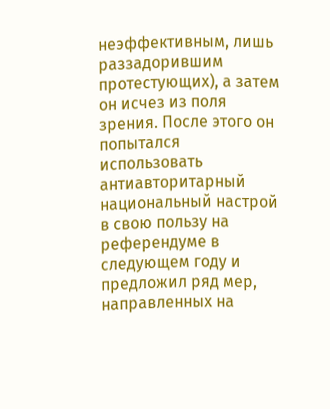неэффективным, лишь раззадорившим протестующих), а затем он исчез из поля зрения. После этого он попытался использовать антиавторитарный национальный настрой в свою пользу на референдуме в следующем году и предложил ряд мер, направленных на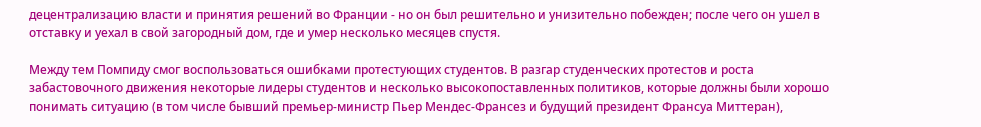децентрализацию власти и принятия решений во Франции - но он был решительно и унизительно побежден; после чего он ушел в отставку и уехал в свой загородный дом, где и умер несколько месяцев спустя.

Между тем Помпиду смог воспользоваться ошибками протестующих студентов. В разгар студенческих протестов и роста забастовочного движения некоторые лидеры студентов и несколько высокопоставленных политиков, которые должны были хорошо понимать ситуацию (в том числе бывший премьер-министр Пьер Мендес-Франсез и будущий президент Франсуа Миттеран),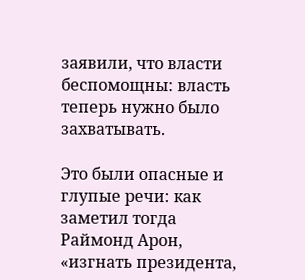заявили, что власти беспомощны: власть теперь нужно было захватывать.

Это были опасные и глупые речи: как заметил тогда Раймонд Арон, «изгнать президента,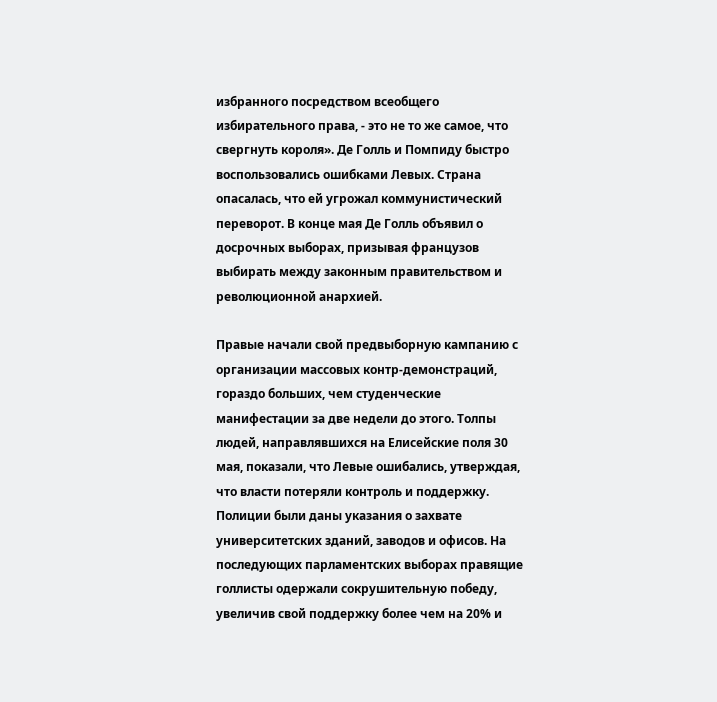избранного посредством всеобщего избирательного права, - это не то же самое, что свергнуть короля». Де Голль и Помпиду быстро воспользовались ошибками Левых. Страна опасалась, что ей угрожал коммунистический переворот. В конце мая Де Голль объявил о досрочных выборах, призывая французов выбирать между законным правительством и революционной анархией.

Правые начали свой предвыборную кампанию с организации массовых контр-демонстраций, гораздо больших, чем студенческие манифестации за две недели до этого. Толпы людей, направлявшихся на Елисейские поля 30 мая, показали, что Левые ошибались, утверждая, что власти потеряли контроль и поддержку. Полиции были даны указания о захвате университетских зданий, заводов и офисов. На последующих парламентских выборах правящие голлисты одержали сокрушительную победу, увеличив свой поддержку более чем на 20% и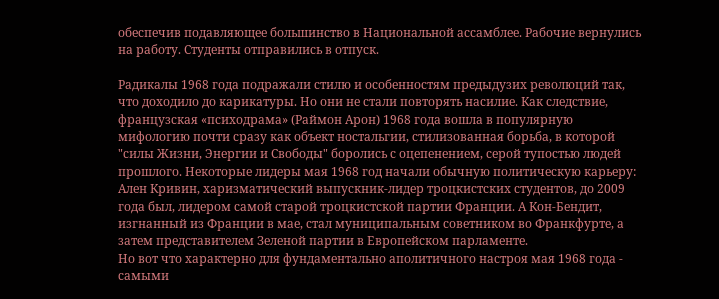обеспечив подавляющее большинство в Национальной ассамблее. Рабочие вернулись на работу. Студенты отправились в отпуск.

Радикалы 1968 года подражали стилю и особенностям предыдузих революций так, что доходило до карикатуры. Но они не стали повторять насилие. Как следствие, французская «психодрама» (Раймон Арон) 1968 года вошла в популярную мифологию почти сразу как объект ностальгии, стилизованная борьба, в которой "силы Жизни, Энергии и Свободы" боролись с оцепенением, серой тупостью людей прошлого. Некоторые лидеры мая 1968 год начали обычную политическую карьеру: Ален Кривин, харизматический выпускник-лидер троцкистских студентов, до 2009 года был, лидером самой старой троцкистской партии Франции. А Кон-Бендит, изгнанный из Франции в мае, стал муниципальным советником во Франкфурте, а затем представителем Зеленой партии в Европейском парламенте.
Но вот что характерно для фундаментально аполитичного настроя мая 1968 года - самыми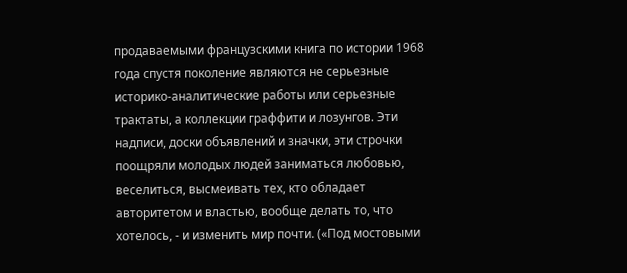продаваемыми французскими книга по истории 1968 года спустя поколение являются не серьезные историко-аналитические работы или серьезные трактаты, а коллекции граффити и лозунгов. Эти надписи, доски объявлений и значки, эти строчки поощряли молодых людей заниматься любовью, веселиться, высмеивать тех, кто обладает авторитетом и властью, вообще делать то, что хотелось, - и изменить мир почти. («Под мостовыми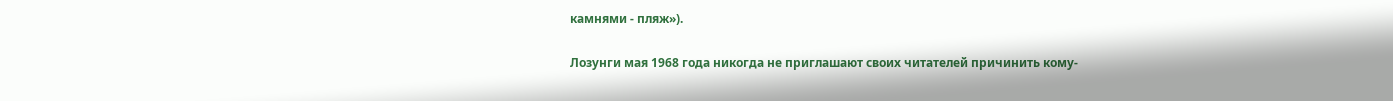камнями - пляж»).

Лозунги мая 1968 года никогда не приглашают своих читателей причинить кому-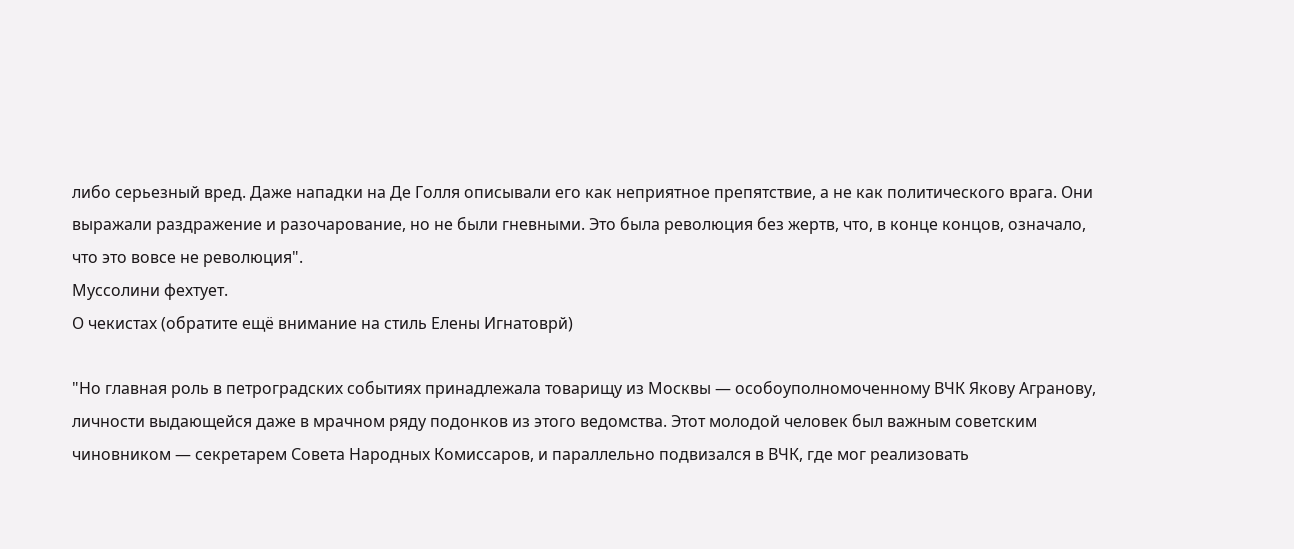либо серьезный вред. Даже нападки на Де Голля описывали его как неприятное препятствие, а не как политического врага. Они выражали раздражение и разочарование, но не были гневными. Это была революция без жертв, что, в конце концов, означало, что это вовсе не революция".
Муссолини фехтует.
О чекистах (обратите ещё внимание на стиль Елены Игнатоврй)

"Но главная роль в петроградских событиях принадлежала товарищу из Москвы — особоуполномоченному ВЧК Якову Агранову, личности выдающейся даже в мрачном ряду подонков из этого ведомства. Этот молодой человек был важным советским чиновником — секретарем Совета Народных Комиссаров, и параллельно подвизался в ВЧК, где мог реализовать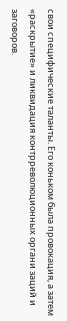свои специфические таланты. Его коньком была провокация, а затем «раскрытие» и ликвидация контрреволюционных органи заций и заговоров.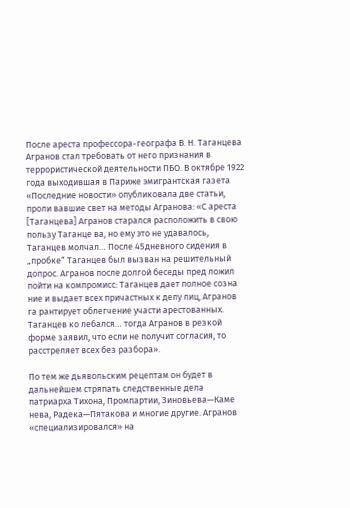После ареста профессора-географа В. Н. Таганцева Агранов стал требовать от него признания в террористической деятельности ПБО. В октябре 1922 года выходившая в Париже эмигрантская газета «Последние новости» опубликовала две статьи, проли вавшие свет на методы Агранова: «С ареста [Таганцева] Агранов старался расположить в свою пользу Таганце ва, но ему это не удавалось, Таганцев молчал… После 45дневного сидения в „пробке“ Таганцев был вызван на решительный допрос. Агранов после долгой беседы пред ложил пойти на компромисс: Таганцев дает полное созна ние и выдает всех причастных к делу лиц, Агранов га рантирует облегчение участи арестованных. Таганцев ко лебался… тогда Агранов в резкой форме заявил, что если не получит согласия, то расстреляет всех без разбора».

По тем же дьявольским рецептам он будет в дальнейшем стряпать следственные дела патриарха Тихона, Промпартии, Зиновьева—Каме нева, Радека—Пятакова и многие другие. Агранов «специализировался» на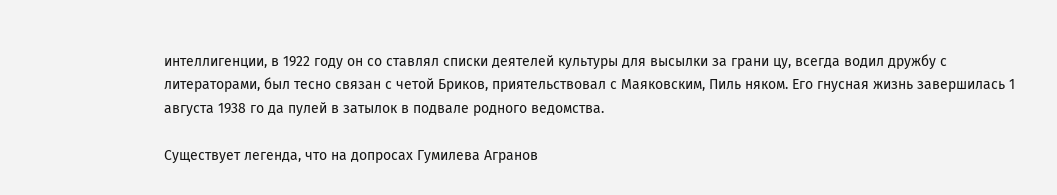интеллигенции, в 1922 году он со ставлял списки деятелей культуры для высылки за грани цу, всегда водил дружбу с литераторами, был тесно связан с четой Бриков, приятельствовал с Маяковским, Пиль няком. Его гнусная жизнь завершилась 1 августа 1938 го да пулей в затылок в подвале родного ведомства.

Существует легенда, что на допросах Гумилева Агранов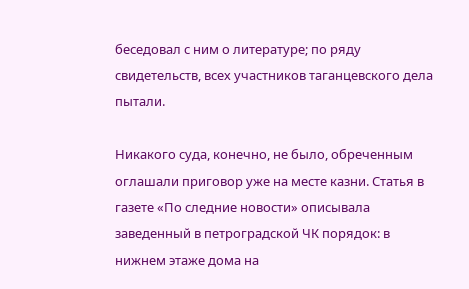беседовал с ним о литературе; по ряду свидетельств, всех участников таганцевского дела пытали.

Никакого суда, конечно, не было, обреченным оглашали приговор уже на месте казни. Статья в газете «По следние новости» описывала заведенный в петроградской ЧК порядок: в нижнем этаже дома на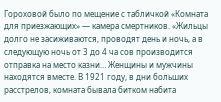Гороховой было по мещение с табличкой «Комната для приезжающих» — камера смертников. «Жильцы долго не засиживаются, проводят день и ночь, а в следующую ночь от 3 до 4 ча сов производится отправка на место казни… Женщины и мужчины находятся вместе. В 1921 году, в дни больших расстрелов, комната бывала битком набита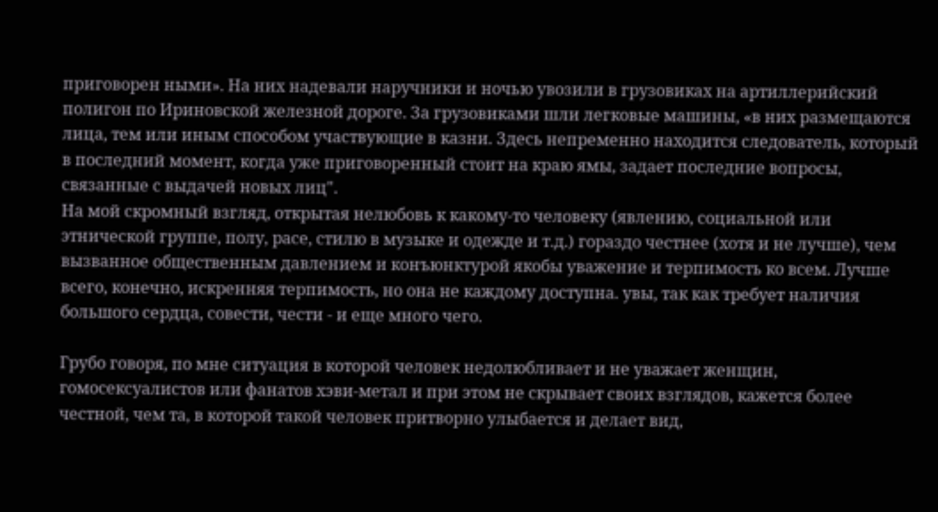приговорен ными». На них надевали наручники и ночью увозили в грузовиках на артиллерийский полигон по Ириновской железной дороге. За грузовиками шли легковые машины, «в них размещаются лица, тем или иным способом участвующие в казни. Здесь непременно находится следователь, который в последний момент, когда уже приговоренный стоит на краю ямы, задает последние вопросы, связанные с выдачей новых лиц".
На мой скромный взгляд, открытая нелюбовь к какому-то человеку (явлению, социальной или этнической группе, полу, расе, стилю в музыке и одежде и т.д.) гораздо честнее (хотя и не лучше), чем вызванное общественным давлением и конъюнктурой якобы уважение и терпимость ко всем. Лучше всего, конечно, искренняя терпимость, но она не каждому доступна. увы, так как требует наличия большого сердца, совести, чести - и еще много чего.

Грубо говоря, по мне ситуация в которой человек недолюбливает и не уважает женщин, гомосексуалистов или фанатов хэви-метал и при этом не скрывает своих взглядов, кажется более честной, чем та, в которой такой человек притворно улыбается и делает вид,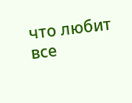что любит все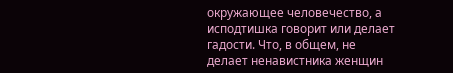окружающее человечество, а исподтишка говорит или делает гадости. Что, в общем, не делает ненавистника женщин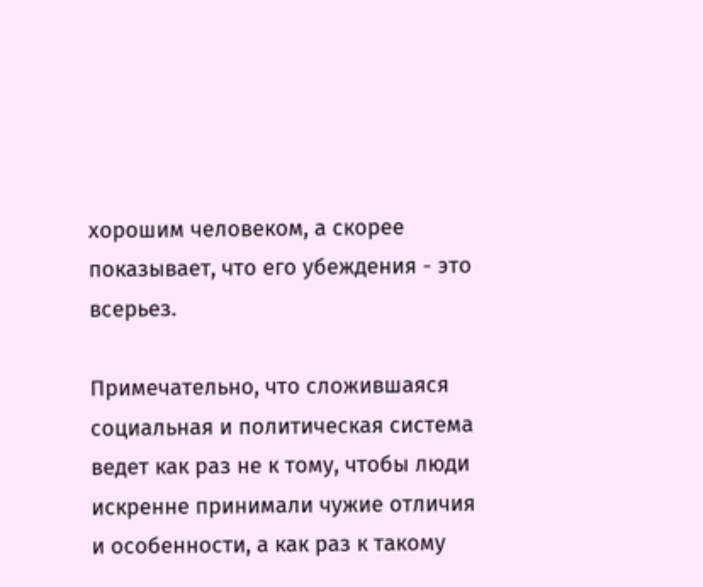хорошим человеком, а скорее показывает, что его убеждения - это всерьез.

Примечательно, что сложившаяся социальная и политическая система ведет как раз не к тому, чтобы люди искренне принимали чужие отличия и особенности, а как раз к такому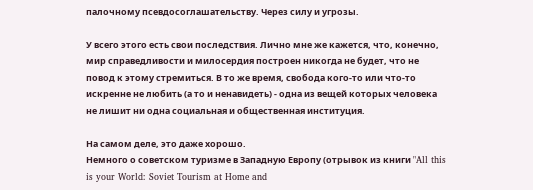палочному псевдосоглашательству. Через силу и угрозы.

У всего этого есть свои последствия. Лично мне же кажется, что, конечно, мир справедливости и милосердия построен никогда не будет, что не повод к этому стремиться. В то же время, свобода кого-то или что-то искренне не любить (а то и ненавидеть) - одна из вещей которых человека не лишит ни одна социальная и общественная институция.

На самом деле, это даже хорошо.
Немного о советском туризме в Западную Европу (отрывок из книги "All this is your World: Soviet Tourism at Home and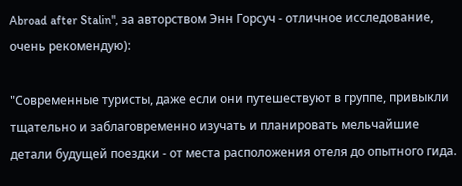Abroad after Stalin", за авторством Энн Горсуч - отличное исследование, очень рекомендую):

"Современные туристы, даже если они путешествуют в группе, привыкли тщательно и заблаговременно изучать и планировать мельчайшие детали будущей поездки - от места расположения отеля до опытного гида.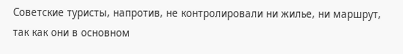Советские туристы, напротив, не контролировали ни жилье, ни маршрут, так как они в основном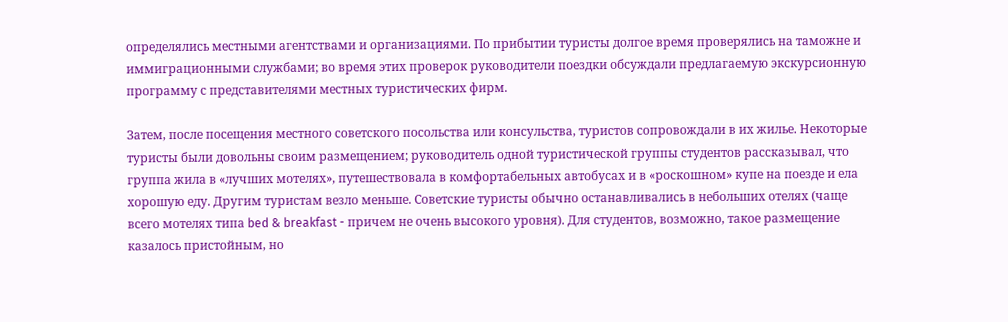определялись местными агентствами и организациями. По прибытии туристы долгое время проверялись на таможне и иммиграционными службами; во время этих проверок руководители поездки обсуждали предлагаемую экскурсионную программу с представителями местных туристических фирм.

Затем, после посещения местного советского посольства или консульства, туристов сопровождали в их жилье. Некоторые туристы были довольны своим размещением; руководитель одной туристической группы студентов рассказывал, что группа жила в «лучших мотелях», путешествовала в комфортабельных автобусах и в «роскошном» купе на поезде и ела хорошую еду. Другим туристам везло меньше. Советские туристы обычно останавливались в небольших отелях (чаще всего мотелях типа bed & breakfast - причем не очень высокого уровня). Для студентов, возможно, такое размещение казалось пристойным, но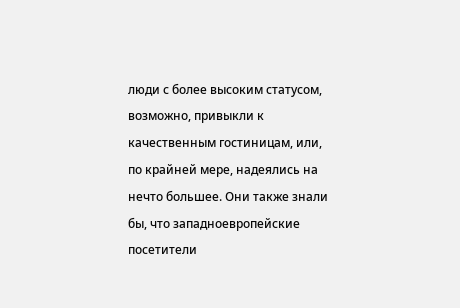люди с более высоким статусом, возможно, привыкли к качественным гостиницам, или, по крайней мере, надеялись на нечто большее. Они также знали бы, что западноевропейские посетители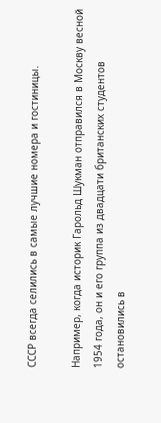СССР всегда селились в самые лучшие номера и гостиницы.

Например, когда историк Гарольд Шукман отправился в Москву весной 1954 года, он и его группа из двадцати британских студентов остановились в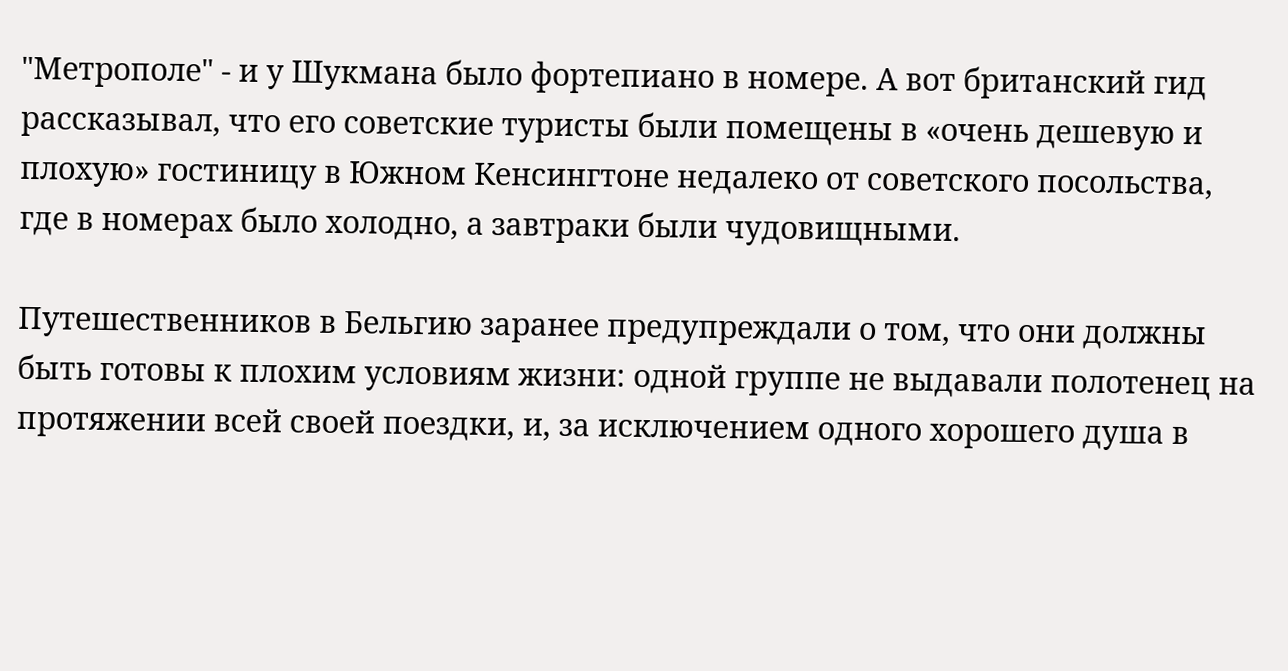"Метрополе" - и у Шукмана было фортепиано в номере. А вот британский гид рассказывал, что его советские туристы были помещены в «очень дешевую и плохую» гостиницу в Южном Кенсингтоне недалеко от советского посольства, где в номерах было холодно, а завтраки были чудовищными.

Путешественников в Бельгию заранее предупреждали о том, что они должны быть готовы к плохим условиям жизни: одной группе не выдавали полотенец на протяжении всей своей поездки, и, за исключением одного хорошего душа в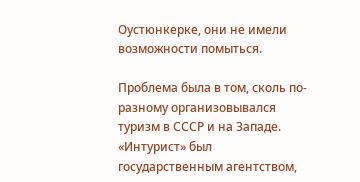Оустюнкерке, они не имели возможности помыться.

Проблема была в том, сколь по-разному организовывался туризм в СССР и на Западе. «Интурист» был государственным агентством,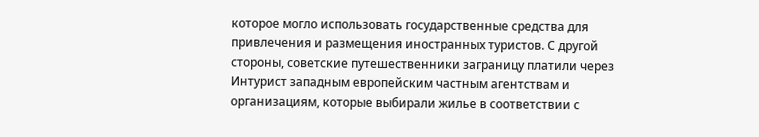которое могло использовать государственные средства для привлечения и размещения иностранных туристов. С другой стороны, советские путешественники заграницу платили через Интурист западным европейским частным агентствам и организациям, которые выбирали жилье в соответствии с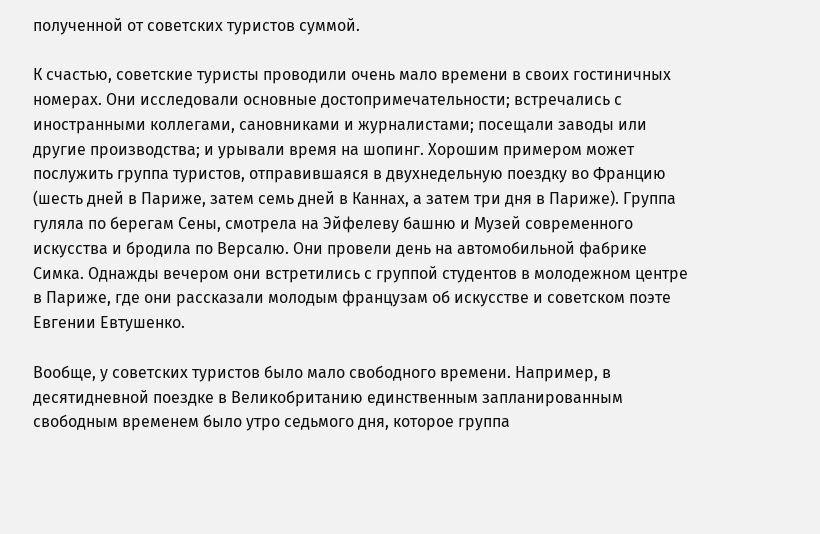полученной от советских туристов суммой.

К счастью, советские туристы проводили очень мало времени в своих гостиничных номерах. Они исследовали основные достопримечательности; встречались с иностранными коллегами, сановниками и журналистами; посещали заводы или другие производства; и урывали время на шопинг. Хорошим примером может послужить группа туристов, отправившаяся в двухнедельную поездку во Францию (шесть дней в Париже, затем семь дней в Каннах, а затем три дня в Париже). Группа гуляла по берегам Сены, смотрела на Эйфелеву башню и Музей современного искусства и бродила по Версалю. Они провели день на автомобильной фабрике Симка. Однажды вечером они встретились с группой студентов в молодежном центре в Париже, где они рассказали молодым французам об искусстве и советском поэте Евгении Евтушенко.

Вообще, у советских туристов было мало свободного времени. Например, в десятидневной поездке в Великобританию единственным запланированным свободным временем было утро седьмого дня, которое группа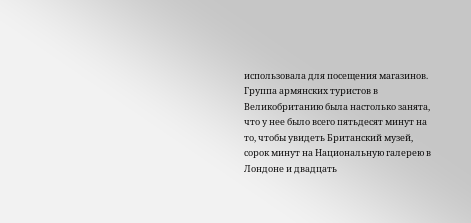использовала для посещения магазинов. Группа армянских туристов в Великобританию была настолько занята, что у нее было всего пятьдесят минут на то, чтобы увидеть Британский музей, сорок минут на Национальную галерею в Лондоне и двадцать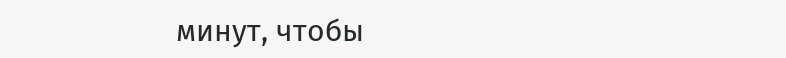минут, чтобы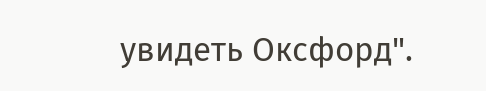увидеть Оксфорд".